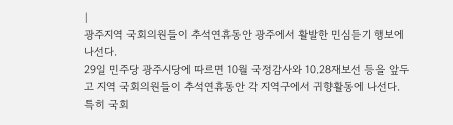|
광주지역 국회의원들이 추석연휴동안 광주에서 활발한 민심듣기 행보에 나선다.
29일 민주당 광주시당에 따르면 10월 국정감사와 10.28재보선 등을 앞두고 지역 국회의원들이 추석연휴동안 각 지역구에서 귀향활동에 나선다.
특히 국회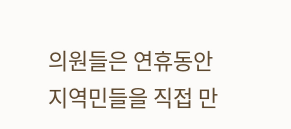의원들은 연휴동안 지역민들을 직접 만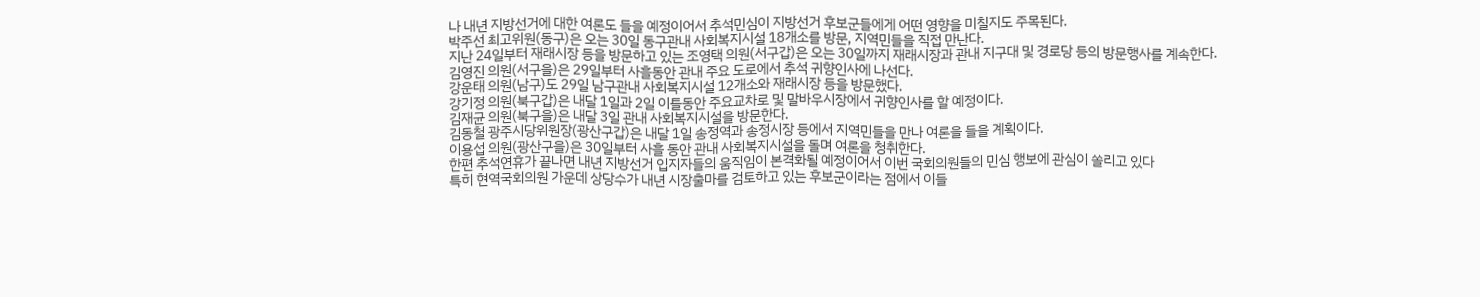나 내년 지방선거에 대한 여론도 들을 예정이어서 추석민심이 지방선거 후보군들에게 어떤 영향을 미칠지도 주목된다.
박주선 최고위원(동구)은 오는 30일 동구관내 사회복지시설 18개소를 방문, 지역민들을 직접 만난다.
지난 24일부터 재래시장 등을 방문하고 있는 조영택 의원(서구갑)은 오는 30일까지 재래시장과 관내 지구대 및 경로당 등의 방문행사를 계속한다.
김영진 의원(서구을)은 29일부터 사흘동안 관내 주요 도로에서 추석 귀향인사에 나선다.
강운태 의원(남구)도 29일 남구관내 사회복지시설 12개소와 재래시장 등을 방문했다.
강기정 의원(북구갑)은 내달 1일과 2일 이틀동안 주요교차로 및 말바우시장에서 귀향인사를 할 예정이다.
김재균 의원(북구을)은 내달 3일 관내 사회복지시설을 방문한다.
김동철 광주시당위원장(광산구갑)은 내달 1일 송정역과 송정시장 등에서 지역민들을 만나 여론을 들을 계획이다.
이용섭 의원(광산구을)은 30일부터 사흘 동안 관내 사회복지시설을 돌며 여론을 청취한다.
한편 추석연휴가 끝나면 내년 지방선거 입지자들의 움직임이 본격화될 예정이어서 이번 국회의원들의 민심 행보에 관심이 쏠리고 있다
특히 현역국회의원 가운데 상당수가 내년 시장출마를 검토하고 있는 후보군이라는 점에서 이들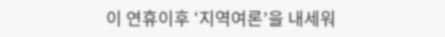이 연휴이후 ‘지역여론’을 내세워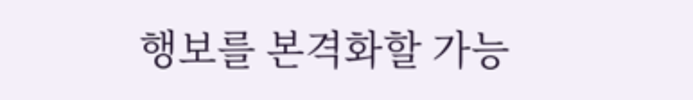행보를 본격화할 가능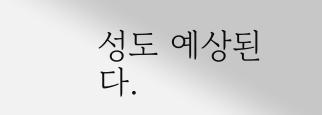성도 예상된다.